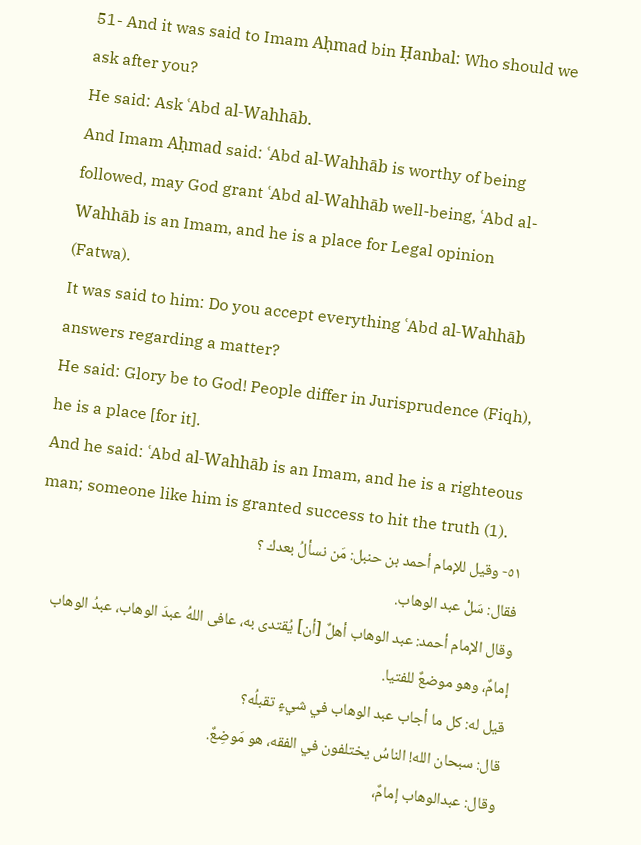51- And it was said to Imam Aḥmad bin Ḥanbal: Who should we ask after you?
He said: Ask ʿAbd al-Wahhāb.
And Imam Aḥmad said: ʿAbd al-Wahhāb is worthy of being followed, may God grant ʿAbd al-Wahhāb well-being, ʿAbd al-Wahhāb is an Imam, and he is a place for Legal opinion (Fatwa).
It was said to him: Do you accept everything ʿAbd al-Wahhāb answers regarding a matter?
He said: Glory be to God! People differ in Jurisprudence (Fiqh), he is a place [for it].
And he said: ʿAbd al-Wahhāb is an Imam, and he is a righteous man; someone like him is granted success to hit the truth (1).
٥١- وقيل للإمام أحمد بن حنبل: مَن نسألُ بعدك ؟
فقال: سَلْ عبد الوهاب.
وقال الإمام أحمد: عبد الوهاب أهلٌ [أن] يُقتدى به، عافى اللهُ عبدَ الوهاب، عبدُ الوهاب إمامٌ، وهو موضعٌ للفتيا.
قيل له: كل ما أجاب عبد الوهاب في شيءٍ تقبلُه؟
قال: سبحان الله! الناسُ يختلفون في الفقه، هو مَوضِعٌ.
وقال: عبدالوهاب إمامٌ،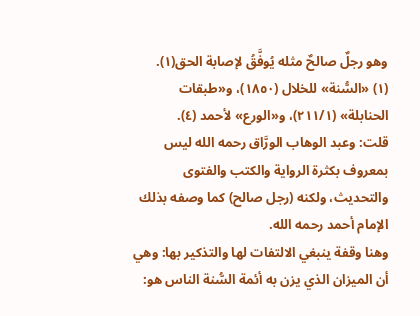وهو رجلٌ صالحٌ مثله يُوفَّقُ لإصابة الحق(١).
(١) «السُّنة» للخلال (١٨٥٠)، و«طبقات الحنابلة» (٢١١/١)، و«الورع» لأحمد (٤).
قلت: وعبد الوهاب الورَّاق رحمه الله ليس بمعروف بكثرة الرواية والكتب والفتوى والتحديث، ولكنه (رجل صالح) كما وصفه بذلك الإمام أحمد رحمه الله.
وهنا وقفة ينبغي الالتفات لها والتذكير بها: وهي أن الميزان الذي يزن به أئمة السُّنة الناس هو: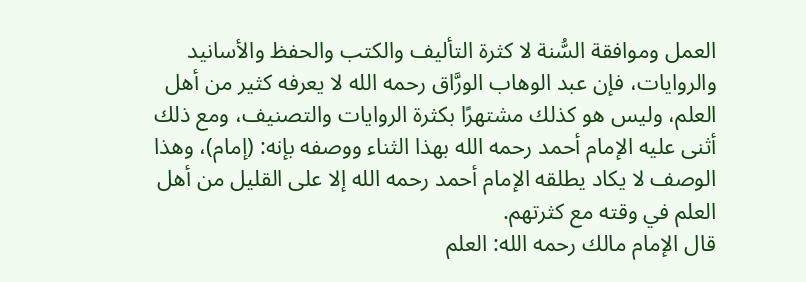العمل وموافقة السُّنة لا كثرة التأليف والكتب والحفظ والأسانيد والروايات، فإن عبد الوهاب الورَّاق رحمه الله لا يعرفه كثير من أهل العلم، وليس هو كذلك مشتهرًا بكثرة الروايات والتصنيف، ومع ذلك أثنى عليه الإمام أحمد رحمه الله بهذا الثناء ووصفه بإنه: (إمام)، وهذا الوصف لا يكاد يطلقه الإمام أحمد رحمه الله إلا على القليل من أهل العلم في وقته مع كثرتهم.
قال الإمام مالك رحمه الله: العلم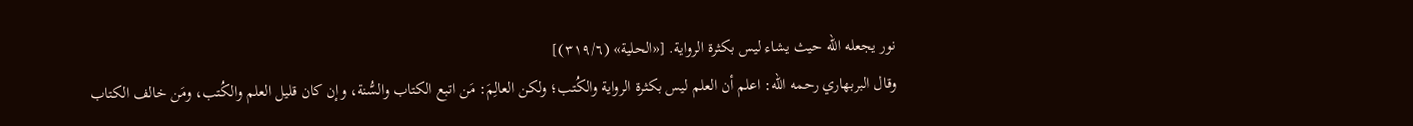نور يجعله الله حيث يشاء ليس بكثرة الرواية. [«الحلية» (٣١٩/٦)]
وقال البربهاري رحمه الله: اعلم أن العلم ليس بكثرة الرواية والكُتب؛ ولكن العالِمَ: مَن اتبع الكتاب والسُّنة، وإن كان قليل العلم والكُتب، ومَن خالف الكتاب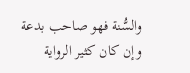والسُّنة فهو صاحب بدعة وإن كان كثير الرواية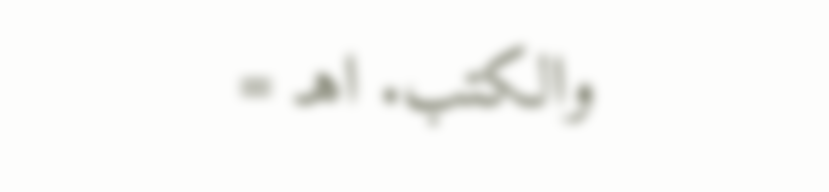والكتب. اهـ =